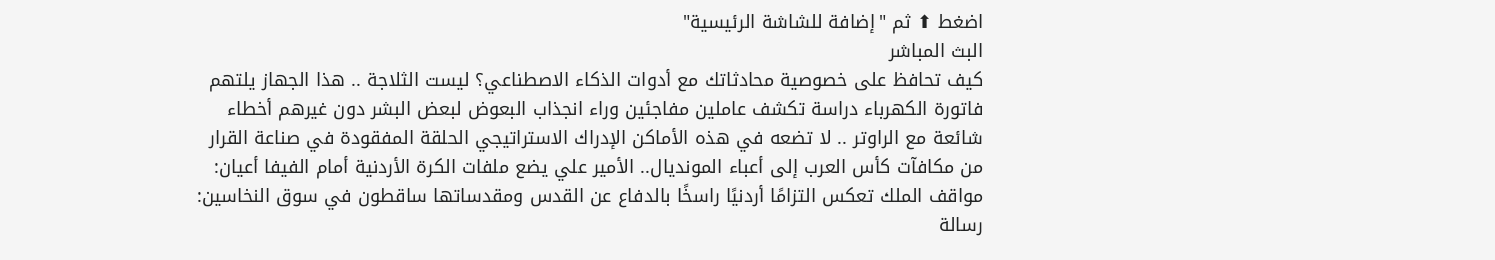اضغط ⬆ ثم "إضافة للشاشة الرئيسية"
البث المباشر
كيف تحافظ على خصوصية محادثاتك مع أدوات الذكاء الاصطناعي؟ ليست الثلاجة .. هذا الجهاز يلتهم فاتورة الكهرباء دراسة تكشف عاملين مفاجئين وراء انجذاب البعوض لبعض البشر دون غيرهم أخطاء شائعة مع الراوتر .. لا تضعه في هذه الأماكن الإدراك الاستراتيجي الحلقة المفقودة في صناعة القرار من مكافآت كأس العرب إلى أعباء المونديال.. الأمير علي يضع ملفات الكرة الأردنية أمام الفيفا أعيان: مواقف الملك تعكس التزامًا أردنيًا راسخًا بالدفاع عن القدس ومقدساتها ساقطون في سوق النخاسين: رسالة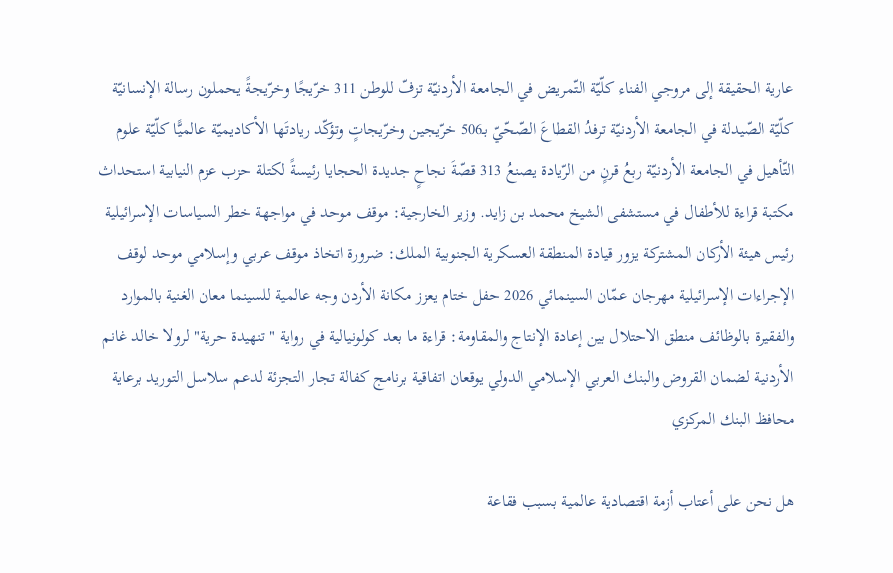عارية الحقيقة إلى مروجي الفناء كلّيّة التّمريض في الجامعة الأردنيّة تزفّ للوطن 311 خرّيجًا وخرّيجةً يحملون رسالة الإنسانيّة كلّيّة الصّيدلة في الجامعة الأردنيّة ترفدُ القطاعَ الصّحّيّ بـ506 خرّيجين وخرّيجاتٍ وتؤكّد ريادتَها الأكاديميّة عالميًّا كلّيّة علوم التّأهيل في الجامعة الأردنيّة ربعُ قرنٍ من الرّيادة يصنعُ 313 قصّةَ نجاحٍ جديدة الحجايا رئيسةً لكتلة حزب عزم النيابية استحداث مكتبة قراءة للأطفال في مستشفى الشيخ محمد بن زايد. وزير الخارجية: موقف موحد في مواجهة خطر السياسات الإسرائيلية رئيس هيئة الأركان المشتركة يزور قيادة المنطقة العسكرية الجنوبية الملك: ضرورة اتخاذ موقف عربي وإسلامي موحد لوقف الإجراءات الإسرائيلية مهرجان عمّان السينمائي 2026 حفل ختام يعزز مكانة الأردن وجه عالمية للسينما معان الغنية بالموارد والفقيرة بالوظائف منطق الاحتلال بين إعادة الإنتاج والمقاومة: قراءة ما بعد كولونيالية في رواية "تنهيدة حرية" لرولا خالد غانم الأردنية لضمان القروض والبنك العربي الإسلامي الدولي يوقعان اتفاقية برنامج كفالة تجار التجزئة لدعم سلاسل التوريد برعاية محافظ البنك المركزي

هل نحن على أعتاب أزمة اقتصادية عالمية بسبب فقاعة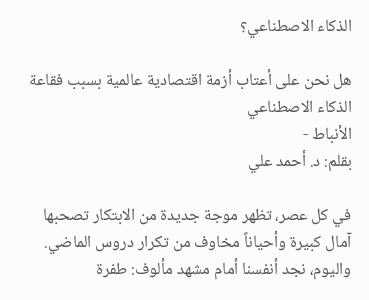الذكاء الاصطناعي؟

هل نحن على أعتاب أزمة اقتصادية عالمية بسبب فقاعة الذكاء الاصطناعي
الأنباط -
بقلم: د. أحمد علي

في كل عصر، تظهر موجة جديدة من الابتكار تصحبها آمال كبيرة وأحياناً مخاوف من تكرار دروس الماضي. واليوم، نجد أنفسنا أمام مشهد مألوف: طفرة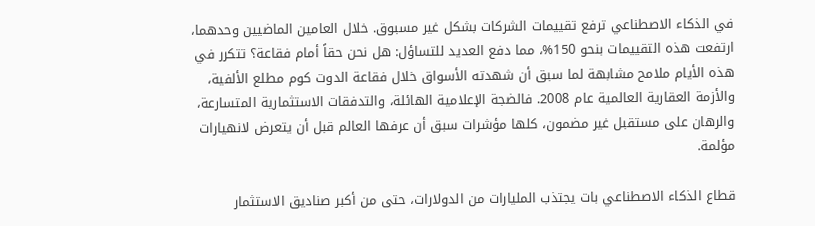في الذكاء الاصطناعي ترفع تقييمات الشركات بشكل غير مسبوق. خلال العامين الماضيين وحدهما، ارتفعت هذه التقييمات بنحو 150%، مما دفع العديد للتساؤل: هل نحن حقاً أمام فقاعة؟ تتكرر في هذه الأيام ملامح مشابهة لما سبق أن شهدته الأسواق خلال فقاعة الدوت كوم مطلع الألفية، والأزمة العقارية العالمية عام 2008. فالضجة الإعلامية الهائلة، والتدفقات الاستثمارية المتسارعة، والرهان على مستقبل غير مضمون، كلها مؤشرات سبق أن عرفها العالم قبل أن يتعرض لانهيارات مؤلمة.

قطاع الذكاء الاصطناعي بات يجتذب المليارات من الدولارات، حتى من أكبر صناديق الاستثمار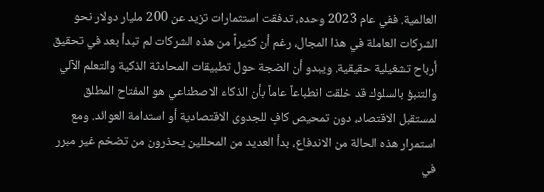العالمية. ففي عام 2023 وحده، تدفقت استثمارات تزيد عن 200 مليار دولار نحو الشركات العاملة في هذا المجال، رغم أن كثيراً من هذه الشركات لم تبدأ بعد في تحقيق أرباح تشغيلية حقيقية. ويبدو أن الضجة حول تطبيقات المحادثة الذكية والتعلم الآلي والتنبؤ بالسلوك قد خلقت انطباعاً عاماً بأن الذكاء الاصطناعي هو المفتاح المطلق لمستقبل الاقتصاد، دون تمحيص كافٍ للجدوى الاقتصادية أو استدامة العوائد. ومع استمرار هذه الحالة من الاندفاع، بدأ العديد من المحللين يحذرون من تضخم غير مبرر في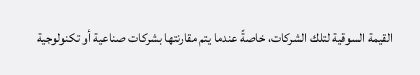القيمة السوقية لتلك الشركات، خاصةً عندما يتم مقارنتها بشركات صناعية أو تكنولوجية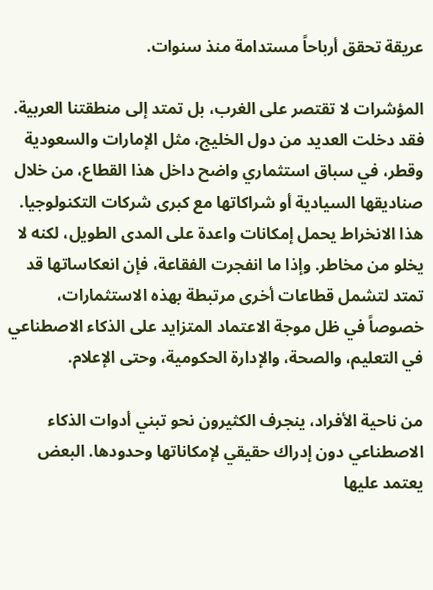عريقة تحقق أرباحاً مستدامة منذ سنوات.

المؤشرات لا تقتصر على الغرب، بل تمتد إلى منطقتنا العربية. فقد دخلت العديد من دول الخليج، مثل الإمارات والسعودية وقطر، في سباق استثماري واضح داخل هذا القطاع، من خلال صناديقها السيادية أو شراكاتها مع كبرى شركات التكنولوجيا. هذا الانخراط يحمل إمكانات واعدة على المدى الطويل، لكنه لا يخلو من مخاطر. وإذا ما انفجرت الفقاعة، فإن انعكاساتها قد تمتد لتشمل قطاعات أخرى مرتبطة بهذه الاستثمارات، خصوصاً في ظل موجة الاعتماد المتزايد على الذكاء الاصطناعي في التعليم، والصحة، والإدارة الحكومية، وحتى الإعلام.

من ناحية الأفراد، ينجرف الكثيرون نحو تبني أدوات الذكاء الاصطناعي دون إدراك حقيقي لإمكاناتها وحدودها. البعض يعتمد عليها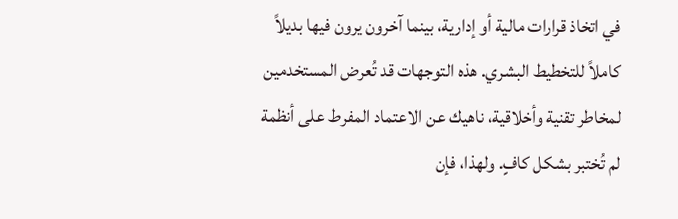في اتخاذ قرارات مالية أو إدارية، بينما آخرون يرون فيها بديلاً كاملاً للتخطيط البشري. هذه التوجهات قد تُعرض المستخدمين لمخاطر تقنية وأخلاقية، ناهيك عن الاعتماد المفرط على أنظمة لم تُختبر بشكل كافٍ. ولهذا، فإن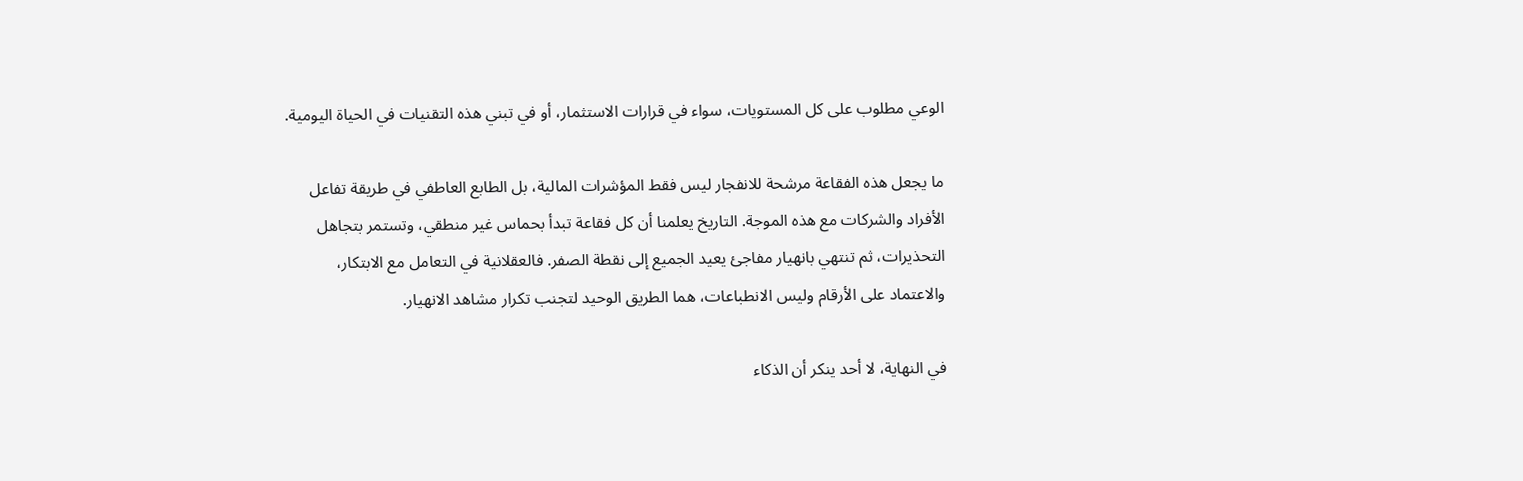الوعي مطلوب على كل المستويات، سواء في قرارات الاستثمار، أو في تبني هذه التقنيات في الحياة اليومية.

ما يجعل هذه الفقاعة مرشحة للانفجار ليس فقط المؤشرات المالية، بل الطابع العاطفي في طريقة تفاعل الأفراد والشركات مع هذه الموجة. التاريخ يعلمنا أن كل فقاعة تبدأ بحماس غير منطقي، وتستمر بتجاهل التحذيرات، ثم تنتهي بانهيار مفاجئ يعيد الجميع إلى نقطة الصفر. فالعقلانية في التعامل مع الابتكار، والاعتماد على الأرقام وليس الانطباعات، هما الطريق الوحيد لتجنب تكرار مشاهد الانهيار.

في النهاية، لا أحد ينكر أن الذكاء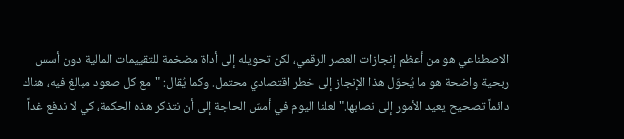الاصطناعي هو من أعظم إنجازات العصر الرقمي، لكن تحويله إلى أداة مضخمة للتقييمات المالية دون أسس ربحية واضحة هو ما يُحوّل هذا الإنجاز إلى خطر اقتصادي محتمل. وكما يُقال: "مع كل صعود مبالغ فيه، هناك دائماً تصحيح يعيد الأمور إلى نصابها." لعلنا اليوم في أمسّ الحاجة إلى أن نتذكر هذه الحكمة، كي لا ندفع غداً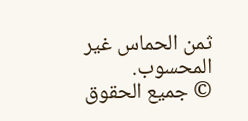ثمن الحماس غير المحسوب.
© جميع الحقوق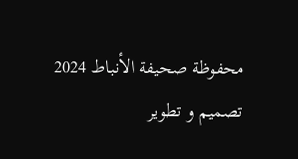محفوظة صحيفة الأنباط 2024
تصميم و تطوير